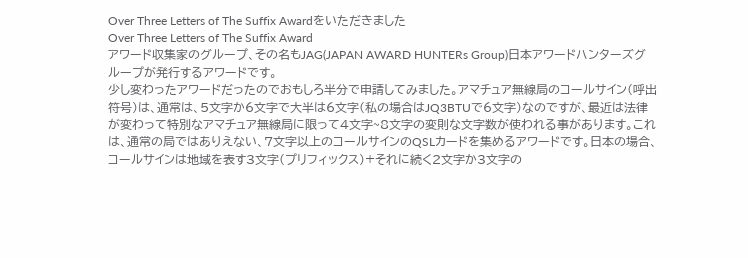Over Three Letters of The Suffix Awardをいただきました
Over Three Letters of The Suffix Award
アワード収集家のグループ、その名もJAG(JAPAN AWARD HUNTERs Group)日本アワードハンターズグループが発行するアワードです。
少し変わったアワードだったのでおもしろ半分で申請してみました。アマチュア無線局のコールサイン(呼出符号)は、通常は、5文字か6文字で大半は6文字(私の場合はJQ3BTUで6文字)なのですが、最近は法律が変わって特別なアマチュア無線局に限って4文字~8文字の変則な文字数が使われる事があります。これは、通常の局ではありえない、7文字以上のコールサインのQSLカードを集めるアワードです。日本の場合、コールサインは地域を表す3文字(プリフィックス)+それに続く2文字か3文字の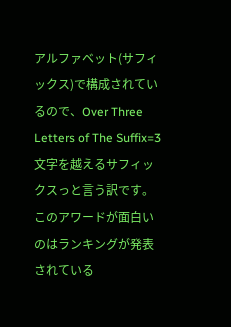アルファベット(サフィックス)で構成されているので、Over Three Letters of The Suffix=3文字を越えるサフィックスっと言う訳です。
このアワードが面白いのはランキングが発表されている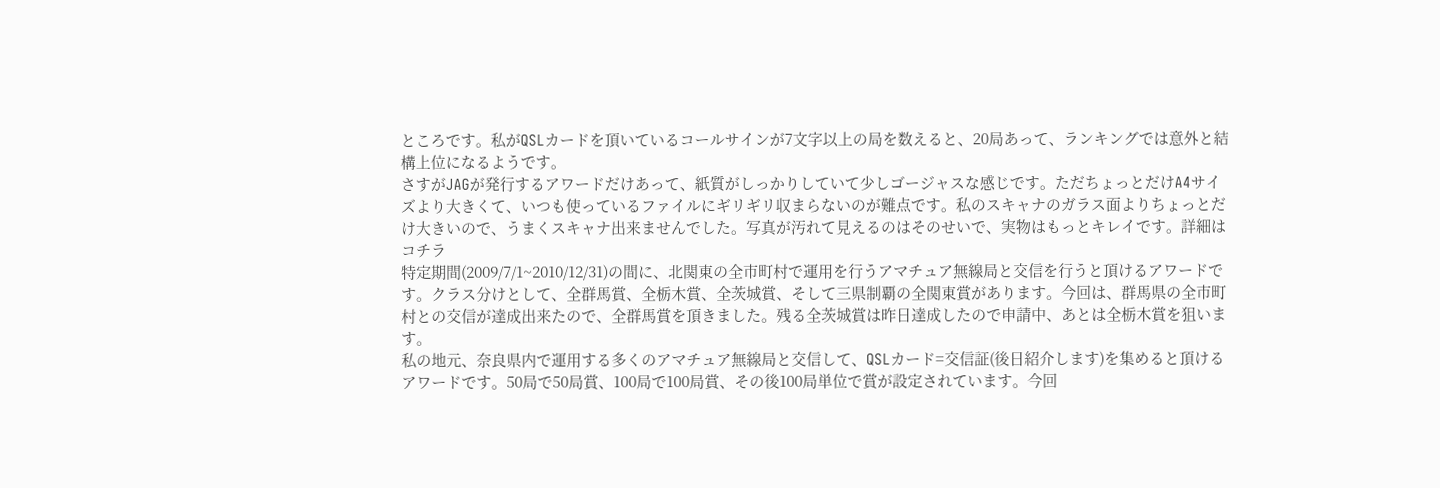ところです。私がQSLカードを頂いているコールサインが7文字以上の局を数えると、20局あって、ランキングでは意外と結構上位になるようです。
さすがJAGが発行するアワードだけあって、紙質がしっかりしていて少しゴージャスな感じです。ただちょっとだけA4サイズより大きくて、いつも使っているファイルにギリギリ収まらないのが難点です。私のスキャナのガラス面よりちょっとだけ大きいので、うまくスキャナ出来ませんでした。写真が汚れて見えるのはそのせいで、実物はもっとキレイです。詳細はコチラ
特定期間(2009/7/1~2010/12/31)の間に、北関東の全市町村で運用を行うアマチュア無線局と交信を行うと頂けるアワードです。クラス分けとして、全群馬賞、全栃木賞、全茨城賞、そして三県制覇の全関東賞があります。今回は、群馬県の全市町村との交信が達成出来たので、全群馬賞を頂きました。残る全茨城賞は昨日達成したので申請中、あとは全栃木賞を狙います。
私の地元、奈良県内で運用する多くのアマチュア無線局と交信して、QSLカード=交信証(後日紹介します)を集めると頂けるアワードです。50局で50局賞、100局で100局賞、その後100局単位で賞が設定されています。今回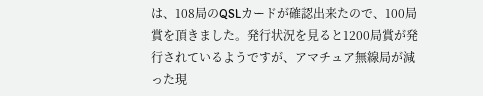は、108局のQSLカードが確認出来たので、100局賞を頂きました。発行状況を見ると1200局賞が発行されているようですが、アマチュア無線局が減った現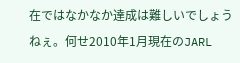在ではなかなか達成は難しいでしょうねぇ。何せ2010年1月現在のJARL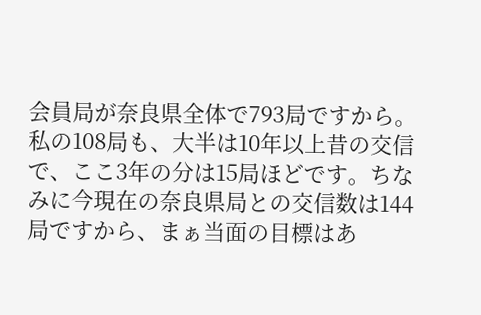会員局が奈良県全体で793局ですから。私の108局も、大半は10年以上昔の交信で、ここ3年の分は15局ほどです。ちなみに今現在の奈良県局との交信数は144局ですから、まぁ当面の目標はあ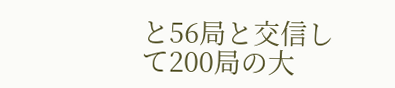と56局と交信して200局の大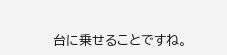台に乗せることですね。